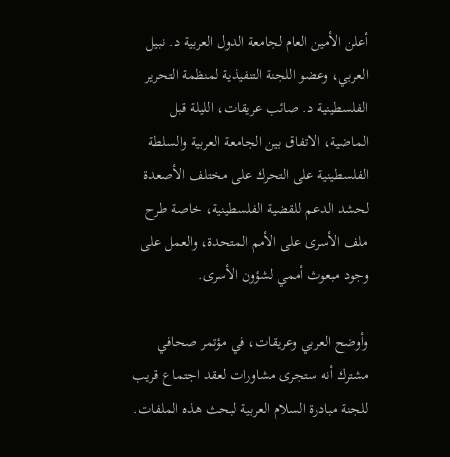أعلن الأمين العام لجامعة الدول العربية د. نبيل العربي، وعضو اللجنة التنفيذية لمنظمة التحرير الفلسطينية د. صائب عريقات، الليلة قبل الماضية، الاتفاق بين الجامعة العربية والسلطة الفلسطينية على التحرك على مختلف الأصعدة لحشد الدعم للقضية الفلسطينية، خاصة طرح ملف الأسرى على الأمم المتحدة، والعمل على وجود مبعوث أممي لشؤون الأسرى.

وأوضح العربي وعريقات، في مؤتمر صحافي مشترك أنه ستجرى مشاورات لعقد اجتماع قريب للجنة مبادرة السلام العربية لبحث هذه الملفات.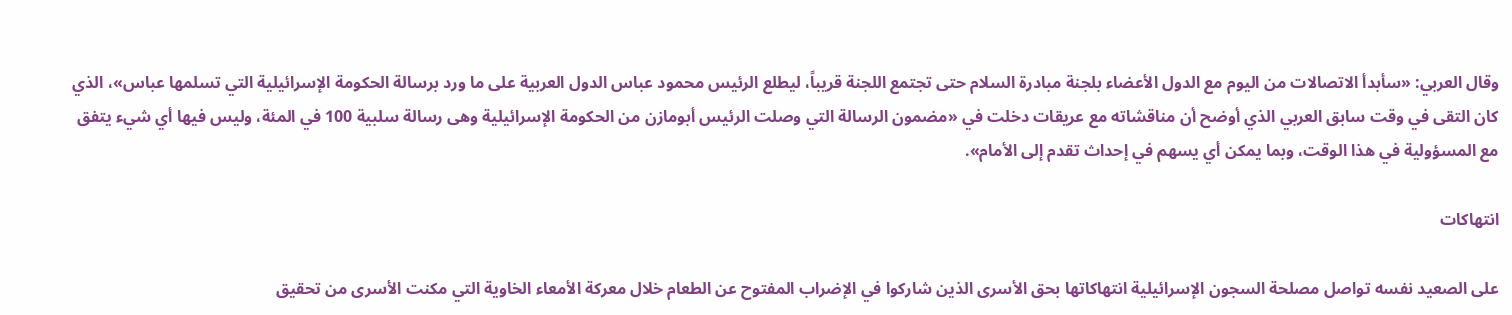وقال العربي: «سأبدأ الاتصالات من اليوم مع الدول الأعضاء بلجنة مبادرة السلام حتى تجتمع اللجنة قريباً، ليطلع الرئيس محمود عباس الدول العربية على ما ورد برسالة الحكومة الإسرائيلية التي تسلمها عباس»، الذي كان التقى في وقت سابق العربي الذي أوضح أن مناقشاته مع عريقات دخلت في «مضمون الرسالة التي وصلت الرئيس أبومازن من الحكومة الإسرائيلية وهى رسالة سلبية 100 في المئة، وليس فيها أي شيء يتفق مع المسؤولية في هذا الوقت، وبما يمكن أي يسهم في إحداث تقدم إلى الأمام».

انتهاكات

على الصعيد نفسه تواصل مصلحة السجون الإسرائيلية انتهاكاتها بحق الأسرى الذين شاركوا في الإضراب المفتوح عن الطعام خلال معركة الأمعاء الخاوية التي مكنت الأسرى من تحقيق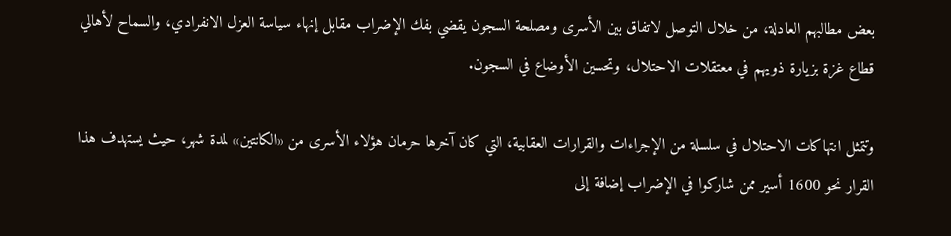بعض مطالبهم العادلة، من خلال التوصل لاتفاق بين الأسرى ومصلحة السجون يقضي بفك الإضراب مقابل إنهاء سياسة العزل الانفرادي، والسماح لأهالي قطاع غزة بزيارة ذويهم في معتقلات الاحتلال، وتحسين الأوضاع في السجون.

وتتمثل انتهاكات الاحتلال في سلسلة من الإجراءات والقرارات العقابية، التي كان آخرها حرمان هؤلاء الأسرى من «الكانتين» لمدة شهر، حيث يستهدف هذا القرار نحو 1600 أسير ممن شاركوا في الإضراب إضافة إلى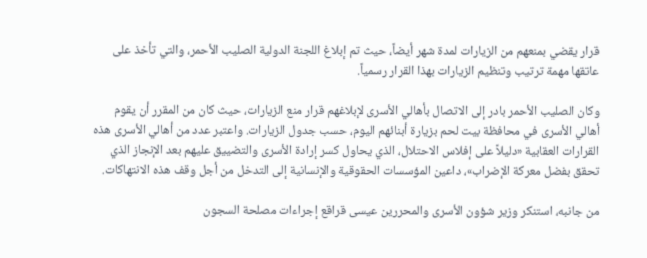قرار يقضي بمنعهم من الزيارات لمدة شهر أيضاً، حيث تم إبلاغ اللجنة الدولية الصليب الأحمر، والتي تأخذ على عاتقها مهمة ترتيب وتنظيم الزيارات بهذا القرار رسمياً.

وكان الصليب الأحمر بادر إلى الاتصال بأهالي الأسرى لإبلاغهم قرار منع الزيارات، حيث كان من المقرر أن يقوم أهالي الأسرى في محافظة بيت لحم بزيارة أبنائهم اليوم، حسب جدول الزيارات. واعتبر عدد من أهالي الأسرى هذه القرارات العقابية «دليلاً على إفلاس الاحتلال، الذي يحاول كسر إرادة الأسرى والتضييق عليهم بعد الإنجاز الذي تحقق بفضل معركة الإضراب»، داعين المؤسسات الحقوقية والإنسانية إلى التدخل من أجل وقف هذه الانتهاكات.

من جانبه، استنكر وزير شؤون الأسرى والمحررين عيسى قراقع إجراءات مصلحة السجون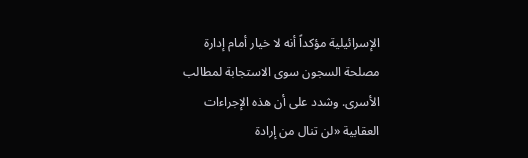الإسرائيلية مؤكداً أنه لا خيار أمام إدارة مصلحة السجون سوى الاستجابة لمطالب الأسرى. وشدد على أن هذه الإجراءات العقابية «لن تنال من إرادة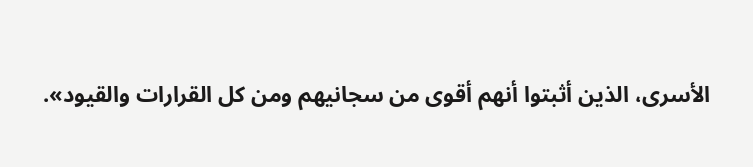الأسرى، الذين أثبتوا أنهم أقوى من سجانيهم ومن كل القرارات والقيود».